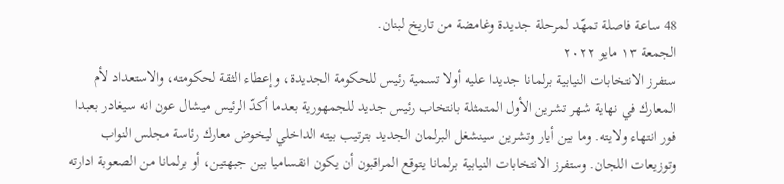48 ساعة فاصلة تمهّد لمرحلة جديدة وغامضة من تاريخ لبنان.
الجمعة ١٣ مايو ٢٠٢٢
ستفرز الانتخابات النيابية برلمانا جديدا عليه أولا تسمية رئيس للحكومة الجديدة، وإعطاء الثقة لحكومته، والاستعداد لأم المعارك في نهاية شهر تشرين الأول المتمثلة بانتخاب رئيس جديد للجمهورية بعدما أكدّ الرئيس ميشال عون انه سيغادر بعبدا فور انتهاء ولايته. وما بين أيار وتشرين سينشغل البرلمان الجديد بترتيب بيته الداخلي ليخوض معارك رئاسة مجلس النواب وتوزيعات اللجان. وستفرز الانتخابات النيابية برلمانا يتوقع المراقبون أن يكون انقساميا بين جبهتين، أو برلمانا من الصعوبة ادارته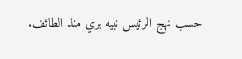حسب نهج الرئيس نبيه بري منذ الطائف.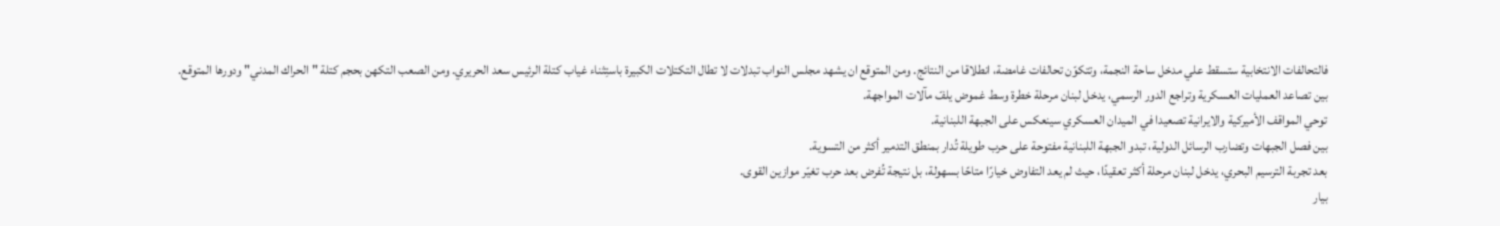فالتحالفات الانتخابية ستسقط علي مدخل ساحة النجمة، وتتكوّن تحالفات غامضة، انطلاقا من النتائج. ومن المتوقع ان يشهد مجلس النواب تبدلات لا تطال التكتلات الكبيرة باستِثناء غياب كتلة الرئيس سعد الحريري. ومن الصعب التكهن بحجم كتلة "الحراك المدني" ودورها المتوقع.
بين تصاعد العمليات العسكرية وتراجع الدور الرسمي، يدخل لبنان مرحلة خطرة وسط غموض يلفّ مآلات المواجهة.
توحي المواقف الأميركية والايرانية تصعيدا في الميدان العسكري سينعكس على الجبهة اللبنانية.
بين فصل الجبهات وتضارب الرسائل الدولية، تبدو الجبهة اللبنانية مفتوحة على حرب طويلة تُدار بمنطق التدمير أكثر من التسوية.
بعد تجربة الترسيم البحري، يدخل لبنان مرحلة أكثر تعقيدًا، حيث لم يعد التفاوض خيارًا متاحًا بسهولة، بل نتيجة تُفرض بعد حرب تغيّر موازين القوى.
بيار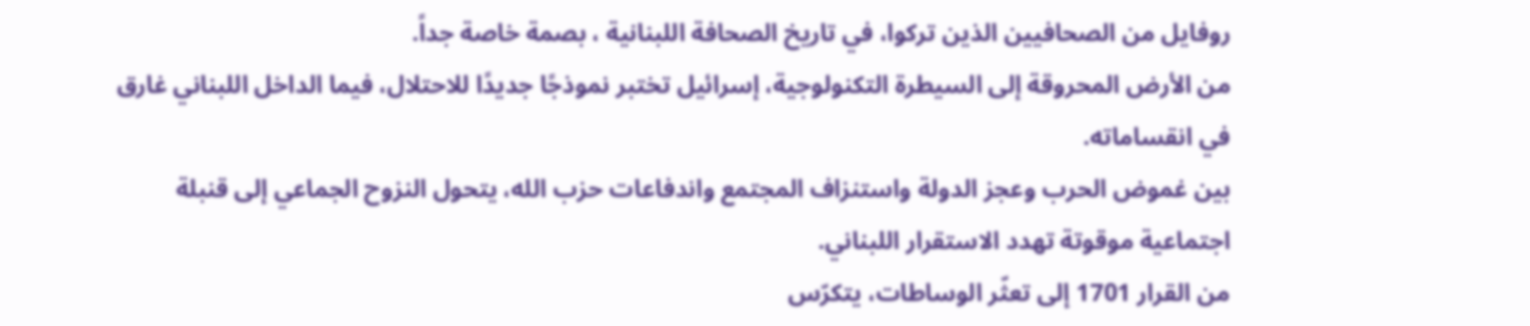روفايل من الصحافيين الذين تركوا، في تاريخ الصحافة اللبنانية ، بصمة خاصة جداً.
من الأرض المحروقة إلى السيطرة التكنولوجية، إسرائيل تختبر نموذجًا جديدًا للاحتلال، فيما الداخل اللبناني غارق في انقساماته.
بين غموض الحرب وعجز الدولة واستنزاف المجتمع واندفاعات حزب الله، يتحول النزوح الجماعي إلى قنبلة اجتماعية موقوتة تهدد الاستقرار اللبناني.
من القرار 1701 إلى تعثّر الوساطات، يتكرّس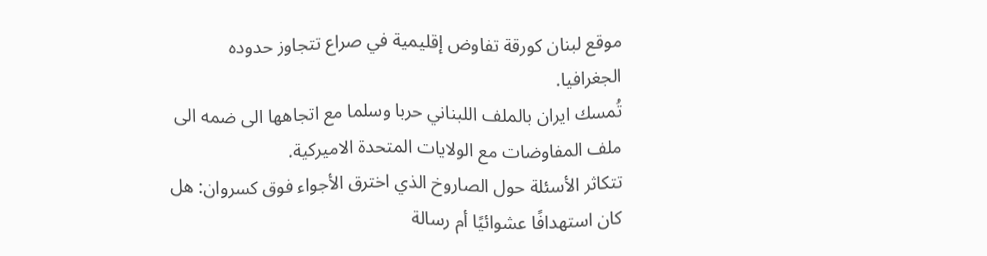موقع لبنان كورقة تفاوض إقليمية في صراع تتجاوز حدوده الجغرافيا.
تُمسك ايران بالملف اللبناني حربا وسلما مع اتجاهها الى ضمه الى ملف المفاوضات مع الولايات المتحدة الاميركية.
تتكاثر الأسئلة حول الصاروخ الذي اخترق الأجواء فوق كسروان: هل كان استهدافًا عشوائيًا أم رسالة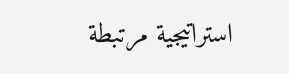استراتيجية مرتبطة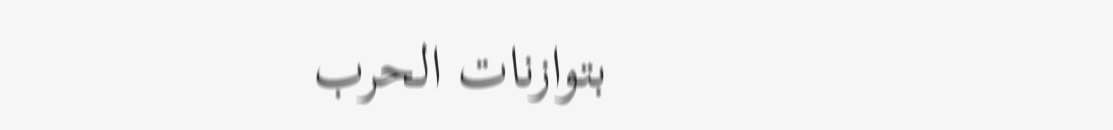بتوازنات الحرب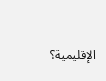الإقليمية؟